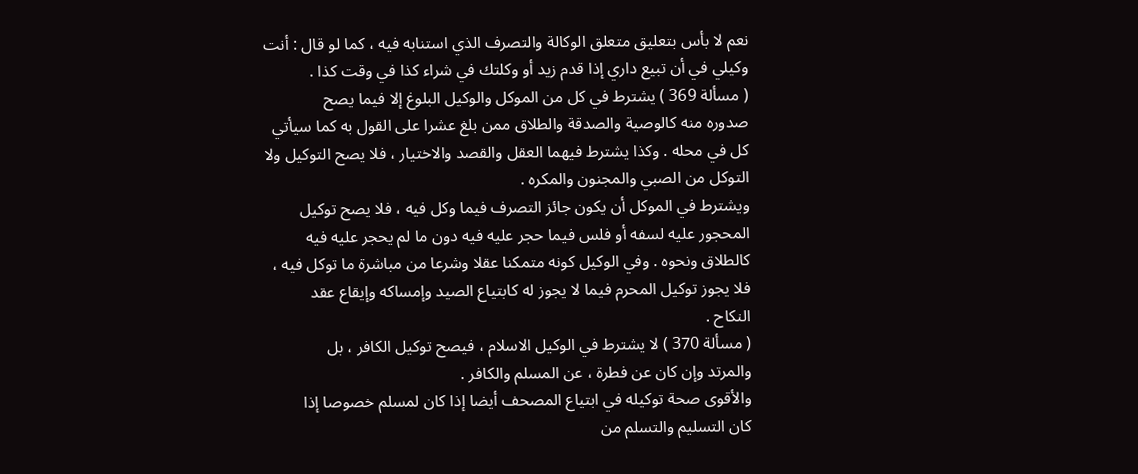نعم لا بأس بتعليق متعلق الوكالة والتصرف الذي استنابه فيه ، كما لو قال : أنت
وكيلي في أن تبيع داري إذا قدم زيد أو وكلتك في شراء كذا في وقت كذا .
( مسألة 369 ) يشترط في كل من الموكل والوكيل البلوغ إلا فيما يصح
صدوره منه كالوصية والصدقة والطلاق ممن بلغ عشرا على القول به كما سيأتي
كل في محله . وكذا يشترط فيهما العقل والقصد والاختيار ، فلا يصح التوكيل ولا
التوكل من الصبي والمجنون والمكره .
ويشترط في الموكل أن يكون جائز التصرف فيما وكل فيه ، فلا يصح توكيل
المحجور عليه لسفه أو فلس فيما حجر عليه فيه دون ما لم يحجر عليه فيه
كالطلاق ونحوه . وفي الوكيل كونه متمكنا عقلا وشرعا من مباشرة ما توكل فيه ،
فلا يجوز توكيل المحرم فيما لا يجوز له كابتياع الصيد وإمساكه وإيقاع عقد
النكاح .
( مسألة 370 ) لا يشترط في الوكيل الاسلام ، فيصح توكيل الكافر ، بل
والمرتد وإن كان عن فطرة ، عن المسلم والكافر .
والأقوى صحة توكيله في ابتياع المصحف أيضا إذا كان لمسلم خصوصا إذا
كان التسليم والتسلم من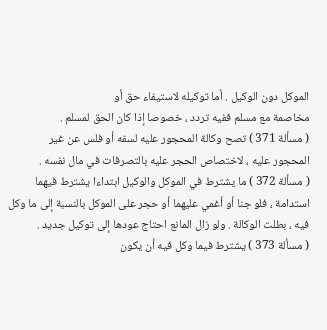الموكل دون الوكيل . أما توكيله لاستيفاء حق أو
مخاصمة مع مسلم ففيه تردد ، خصوصا إذا كان الحق لمسلم .
( مسألة 371 ) تصح وكالة المحجور عليه لسفه أو فلس عن غير
المحجور عليه ، لاختصاص الحجر عليه بالتصرفات في مال نفسه .
( مسألة 372 ) ما يشترط في الموكل والوكيل ابتداءا يشترط فيهما
استدامة ، فلو جنا أو أغمي عليهما أو حجر على الموكل بالنسبة إلى ما وكل
فيه ، بطلت الوكالة . ولو زال المانع احتاج عودها إلى توكيل جديد .
( مسألة 373 ) يشترط فيما وكل فيه أن يكون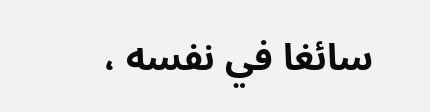سائغا في نفسه ،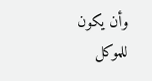وأن يكون
للموكل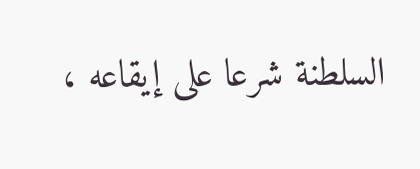السلطنة شرعا على إيقاعه ،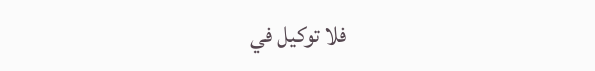فلا توكيل في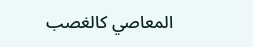المعاصي كالغصب